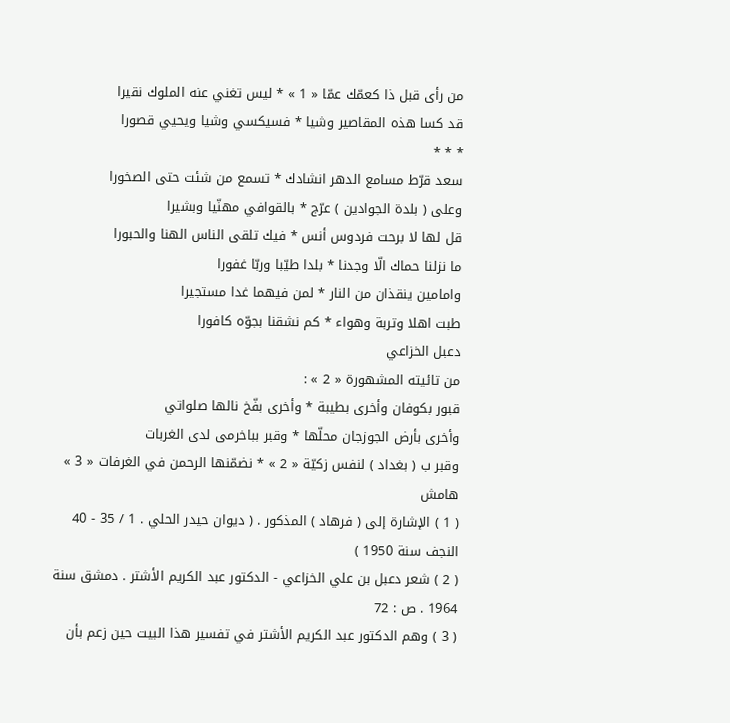من رأى قبل ذا كعمّك عمّا « 1 » * ليس تغني عنه الملوك نقيرا
قد كسا هذه المقاصير وشيا * فسيكسي وشيا ويحيي قصورا
* * *
سعد قرّط مسامع الدهر انشادك * تسمع من شئت حتى الصخورا
وعلى ( بلدة الجوادين ) عرّج * بالقوافي مهنّيا وبشيرا
قل لها لا برحت فردوس أنس * فيك تلقى الناس الهنا والحبورا
ما نزلنا حماك الّا وجدنا * بلدا طيّبا وربّا غفورا
وامامين ينقذان من النار * لمن فيهما غدا مستجيرا
طبت اهلا وتربة وهواء * كم نشقنا بجوّه كافورا
دعبل الخزاعي
من تائيته المشهورة « 2 » :
قبور بكوفان وأخرى بطيبة * وأخرى بفّخ نالها صلواتي
وأخرى بأرض الجوزجان محلّها * وقبر بباخرمى لدى الغربات
وقبر ب ( بغداد ) لنفس زكيّة « 2 » * نضمّنها الرحمن في الغرفات « 3 »
هامش
( 1 ) الإشارة إلى ( فرهاد ) المذكور . ( ديوان حيدر الحلي . 1 / 35 - 40 النجف سنة 1950 )
( 2 ) شعر دعبل بن علي الخزاعي - الدكتور عبد الكريم الأشتر . دمشق سنة 1964 . ص : 72
( 3 ) وهم الدكتور عبد الكريم الأشتر في تفسير هذا البيت حين زعم بأن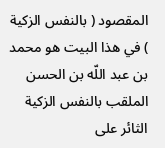المقصود ( بالنفس الزكية ) في هذا البيت هو محمد بن عبد اللّه بن الحسن الملقب بالنفس الزكية الثائر على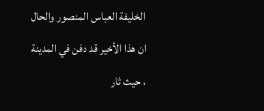الخليفة العباس المنصور والحال ان هذا الأخير قد دفن في المدينة ، حيث ثار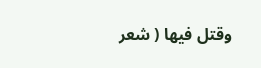وقتل فيها ( شعر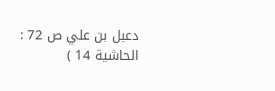دعبل بن علي ص 72 : الحاشية 14 )